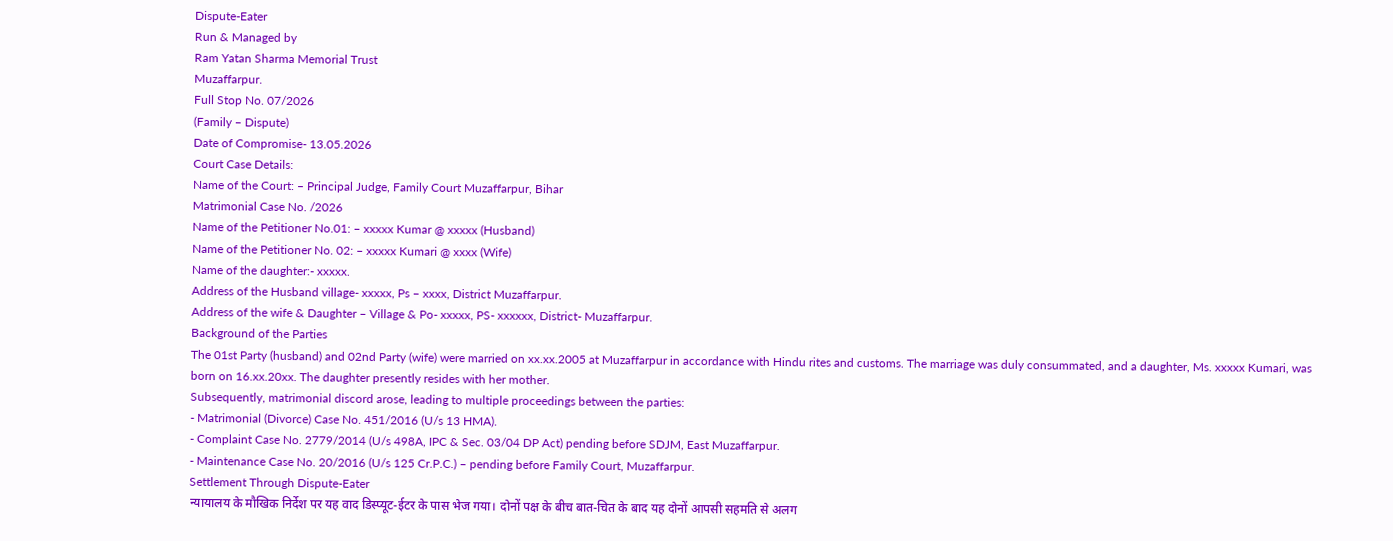Dispute-Eater
Run & Managed by
Ram Yatan Sharma Memorial Trust
Muzaffarpur.
Full Stop No. 07/2026
(Family – Dispute)
Date of Compromise- 13.05.2026
Court Case Details:
Name of the Court: – Principal Judge, Family Court Muzaffarpur, Bihar
Matrimonial Case No. /2026
Name of the Petitioner No.01: – xxxxx Kumar @ xxxxx (Husband)
Name of the Petitioner No. 02: – xxxxx Kumari @ xxxx (Wife)
Name of the daughter:- xxxxx.
Address of the Husband village- xxxxx, Ps – xxxx, District Muzaffarpur.
Address of the wife & Daughter – Village & Po- xxxxx, PS- xxxxxx, District- Muzaffarpur.
Background of the Parties
The 01st Party (husband) and 02nd Party (wife) were married on xx.xx.2005 at Muzaffarpur in accordance with Hindu rites and customs. The marriage was duly consummated, and a daughter, Ms. xxxxx Kumari, was born on 16.xx.20xx. The daughter presently resides with her mother.
Subsequently, matrimonial discord arose, leading to multiple proceedings between the parties:
- Matrimonial (Divorce) Case No. 451/2016 (U/s 13 HMA).
- Complaint Case No. 2779/2014 (U/s 498A, IPC & Sec. 03/04 DP Act) pending before SDJM, East Muzaffarpur.
- Maintenance Case No. 20/2016 (U/s 125 Cr.P.C.) – pending before Family Court, Muzaffarpur.
Settlement Through Dispute-Eater
न्यायालय के मौखिक निर्देश पर यह वाद डिस्प्यूट-ईटर के पास भेज गया। दोनों पक्ष के बीच बात-चित के बाद यह दोनों आपसी सहमति से अलग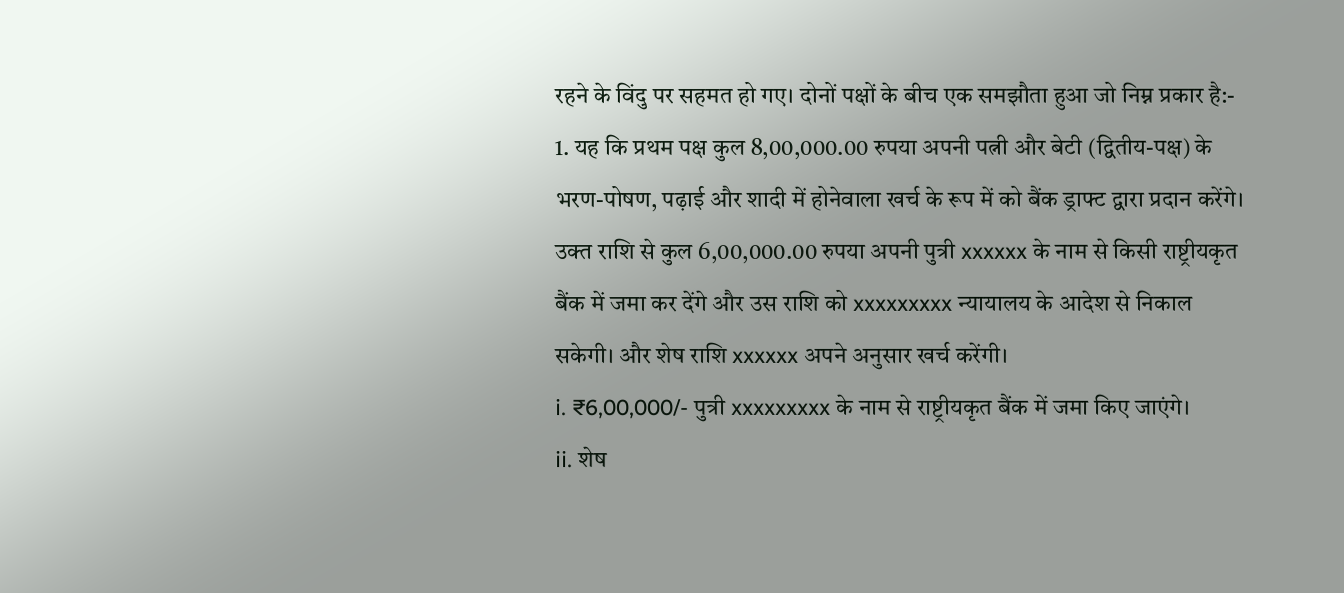रहने के विंदु पर सहमत हो गए। दोनों पक्षों के बीच एक समझौता हुआ जो निम्न प्रकार है:-
1. यह कि प्रथम पक्ष कुल 8,00,000.00 रुपया अपनी पत्नी और बेटी (द्वितीय-पक्ष) के भरण-पोषण, पढ़ाई और शादी में होनेवाला खर्च के रूप में को बैंक ड्राफ्ट द्वारा प्रदान करेंगे। उक्त राशि से कुल 6,00,000.00 रुपया अपनी पुत्री xxxxxx के नाम से किसी राष्ट्रीयकृत बैंक में जमा कर देंगे और उस राशि को xxxxxxxxx न्यायालय के आदेश से निकाल सकेगी। और शेष राशि xxxxxx अपने अनुसार खर्च करेंगी।
i. ₹6,00,000/- पुत्री xxxxxxxxx के नाम से राष्ट्रीयकृत बैंक में जमा किए जाएंगे।
ii. शेष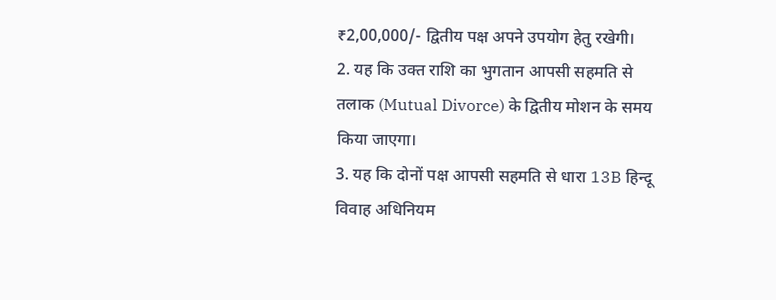₹2,00,000/- द्वितीय पक्ष अपने उपयोग हेतु रखेगी।
2. यह कि उक्त राशि का भुगतान आपसी सहमति से तलाक (Mutual Divorce) के द्वितीय मोशन के समय किया जाएगा।
3. यह कि दोनों पक्ष आपसी सहमति से धारा 13B हिन्दू विवाह अधिनियम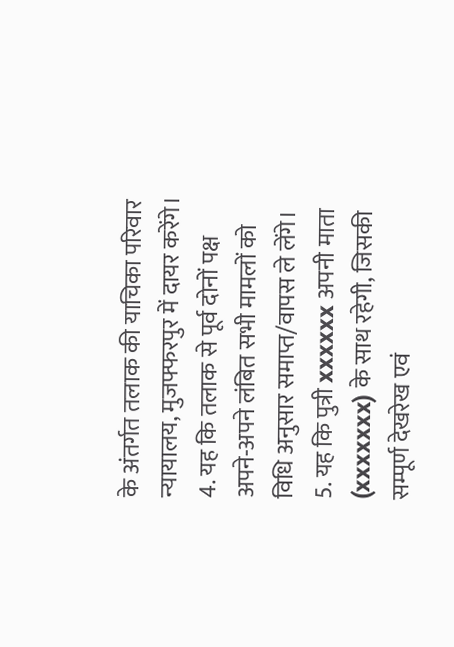के अंतर्गत तलाक की याचिका परिवार न्यायालय, मुजफ्फरपुर में दायर करेंगे।
4. यह कि तलाक से पूर्व दोनों पक्ष अपने-अपने लंबित सभी मामलों को विधि अनुसार समाप्त/वापस ले लेंगे।
5. यह कि पुत्री xxxxxx अपनी माता (xxxxxxx) के साथ रहेगी, जिसकी सम्पूर्ण देखरेख एवं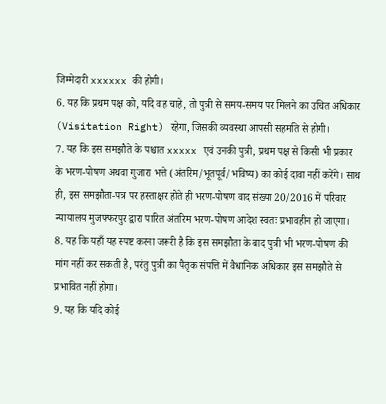जिम्मेदारी xxxxxx की होगी।
6. यह कि प्रथम पक्ष को, यदि वह चाहे, तो पुत्री से समय-समय पर मिलने का उचित अधिकार (Visitation Right) रहेगा, जिसकी व्यवस्था आपसी सहमति से होगी।
7. यह कि इस समझौते के पश्चात xxxxx एवं उनकी पुत्री, प्रथम पक्ष से किसी भी प्रकार के भरण-पोषण अथवा गुजारा भत्ते (अंतरिम/भूतपूर्व/भविष्य) का कोई दावा नहीं करेंगे। साथ ही, इस समझौता-पत्र पर हस्ताक्षर होते ही भरण-पोषण वाद संख्या 20/2016 में परिवार न्यायालय मुजफ्फरपुर द्वारा पारित अंतरिम भरण-पोषण आदेश स्वतः प्रभावहीन हो जाएगा।
8. यह कि यहाँ यह स्पष्ट करना जरूरी है कि इस समझौता के बाद पुत्री भी भरण-पोषण की मांग नहीं कर सकती है, परंतु पुत्री का पैतृक संपत्ति में वैधानिक अधिकार इस समझौते से प्रभावित नहीं होगा।
9. यह कि यदि कोई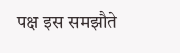पक्ष इस समझौते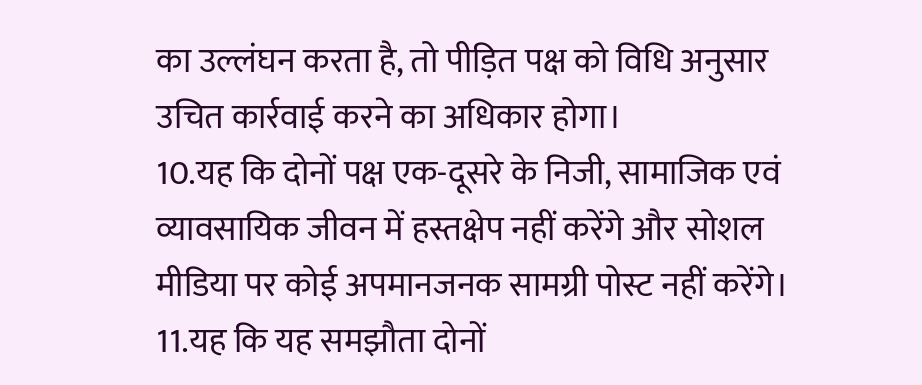का उल्लंघन करता है, तो पीड़ित पक्ष को विधि अनुसार उचित कार्रवाई करने का अधिकार होगा।
10.यह कि दोनों पक्ष एक-दूसरे के निजी, सामाजिक एवं व्यावसायिक जीवन में हस्तक्षेप नहीं करेंगे और सोशल मीडिया पर कोई अपमानजनक सामग्री पोस्ट नहीं करेंगे।
11.यह कि यह समझौता दोनों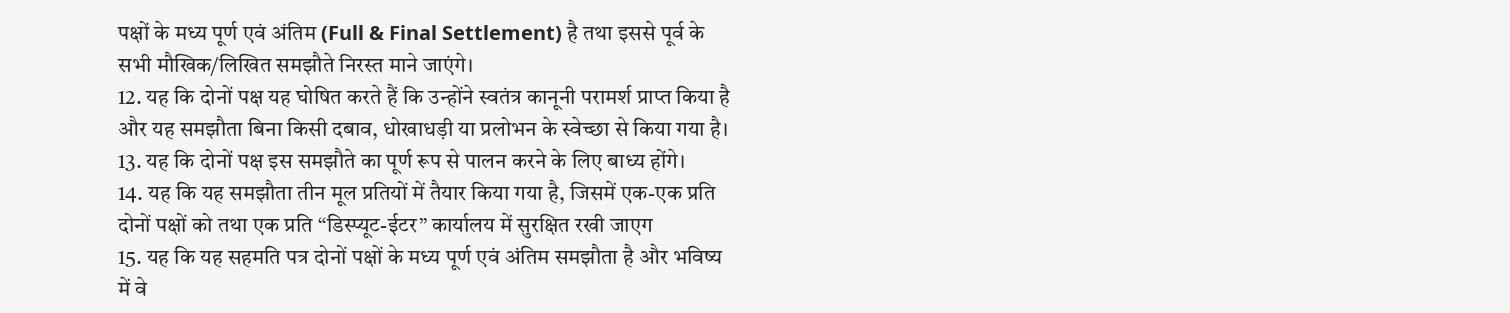पक्षों के मध्य पूर्ण एवं अंतिम (Full & Final Settlement) है तथा इससे पूर्व के सभी मौखिक/लिखित समझौते निरस्त माने जाएंगे।
12. यह कि दोनों पक्ष यह घोषित करते हैं कि उन्होंने स्वतंत्र कानूनी परामर्श प्राप्त किया है और यह समझौता बिना किसी दबाव, धोखाधड़ी या प्रलोभन के स्वेच्छा से किया गया है।
13. यह कि दोनों पक्ष इस समझौते का पूर्ण रूप से पालन करने के लिए बाध्य होंगे।
14. यह कि यह समझौता तीन मूल प्रतियों में तैयार किया गया है, जिसमें एक-एक प्रति दोनों पक्षों को तथा एक प्रति “डिस्प्यूट-ईटर” कार्यालय में सुरक्षित रखी जाएग
15. यह कि यह सहमति पत्र दोनों पक्षों के मध्य पूर्ण एवं अंतिम समझौता है और भविष्य में वे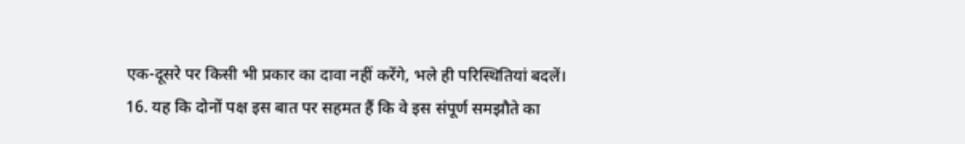एक-दूसरे पर किसी भी प्रकार का दावा नहीं करेंगे, भले ही परिस्थितियां बदलें।
16. यह कि दोनों पक्ष इस बात पर सहमत हैं कि वे इस संपूर्ण समझौते का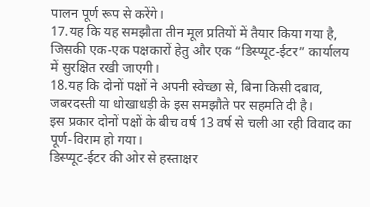पालन पूर्ण रूप से करेंगे।
17.यह कि यह समझौता तीन मूल प्रतियों में तैयार किया गया है, जिसकी एक-एक पक्षकारों हेतु और एक “डिस्प्यूट-ईटर” कार्यालय में सुरक्षित रखी जाएगी।
18.यह कि दोनों पक्षों ने अपनी स्वेच्छा से, बिना किसी दबाव, जबरदस्ती या धोखाधड़ी के इस समझौते पर सहमति दी है।
इस प्रकार दोनों पक्षों के बीच वर्ष 13 वर्ष से चली आ रही विवाद का पूर्ण-विराम हो गया।
डिस्प्यूट-ईटर की ओर से हस्ताक्षर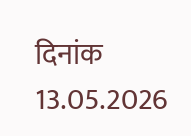दिनांक 13.05.2026